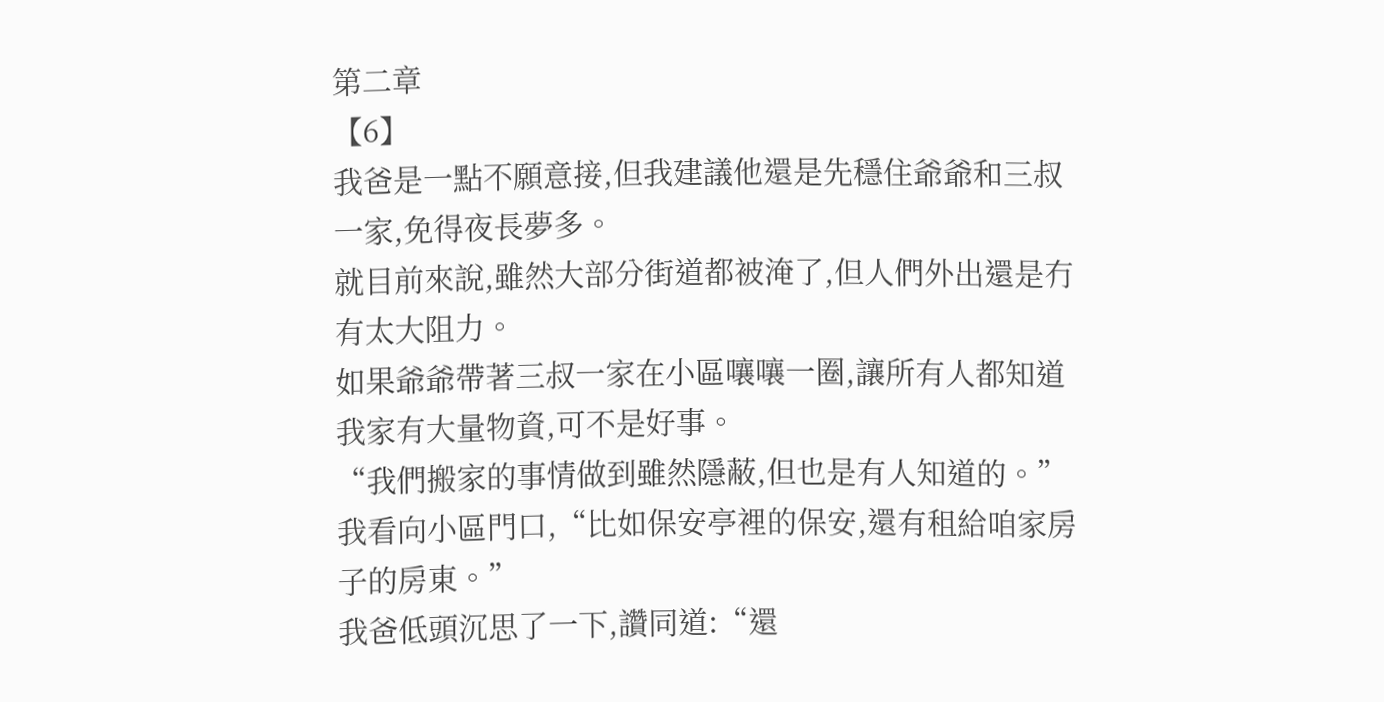第二章
【6】
我爸是一點不願意接,但我建議他還是先穩住爺爺和三叔一家,免得夜長夢多。
就目前來說,雖然大部分街道都被淹了,但人們外出還是冇有太大阻力。
如果爺爺帶著三叔一家在小區嚷嚷一圈,讓所有人都知道我家有大量物資,可不是好事。
“我們搬家的事情做到雖然隱蔽,但也是有人知道的。”
我看向小區門口,“比如保安亭裡的保安,還有租給咱家房子的房東。”
我爸低頭沉思了一下,讚同道:“還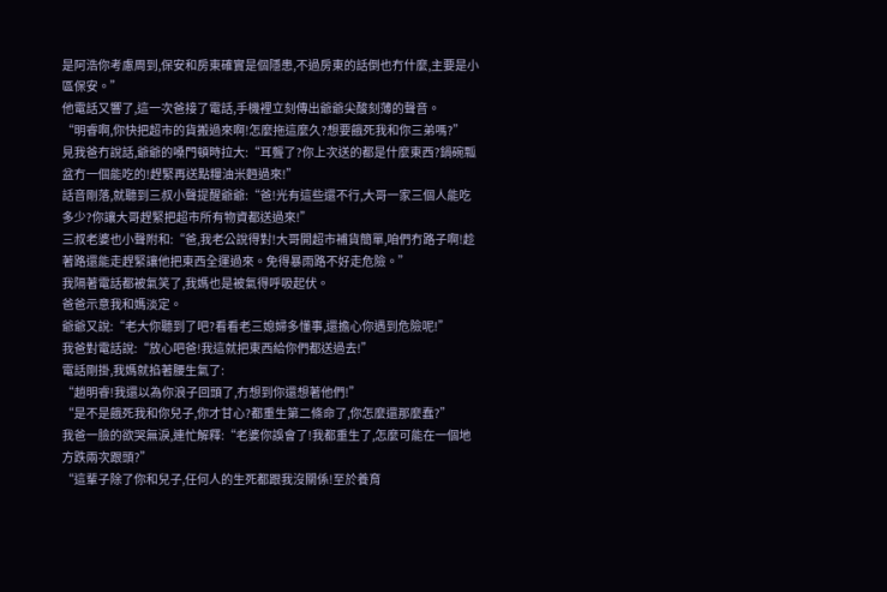是阿浩你考慮周到,保安和房東確實是個隱患,不過房東的話倒也冇什麼,主要是小區保安。”
他電話又響了,這一次爸接了電話,手機裡立刻傳出爺爺尖酸刻薄的聲音。
“明睿啊,你快把超市的貨搬過來啊!怎麼拖這麼久?想要餓死我和你三弟嗎?”
見我爸冇說話,爺爺的嗓門頓時拉大:“耳聾了?你上次送的都是什麼東西?鍋碗瓢盆冇一個能吃的!趕緊再送點糧油米麪過來!”
話音剛落,就聽到三叔小聲提醒爺爺:“爸!光有這些還不行,大哥一家三個人能吃多少?你讓大哥趕緊把超市所有物資都送過來!”
三叔老婆也小聲附和:“爸,我老公說得對!大哥開超市補貨簡單,咱們冇路子啊!趁著路還能走趕緊讓他把東西全運過來。免得暴雨路不好走危險。”
我隔著電話都被氣笑了,我媽也是被氣得呼吸起伏。
爸爸示意我和媽淡定。
爺爺又說:“老大你聽到了吧?看看老三媳婦多懂事,還擔心你遇到危險呢!”
我爸對電話說:“放心吧爸!我這就把東西給你們都送過去!”
電話剛掛,我媽就掐著腰生氣了:
“趙明睿!我還以為你浪子回頭了,冇想到你還想著他們!”
“是不是餓死我和你兒子,你才甘心?都重生第二條命了,你怎麼還那麼蠢?”
我爸一臉的欲哭無淚,連忙解釋:“老婆你誤會了!我都重生了,怎麼可能在一個地方跌兩次跟頭?”
“這輩子除了你和兒子,任何人的生死都跟我沒關係!至於養育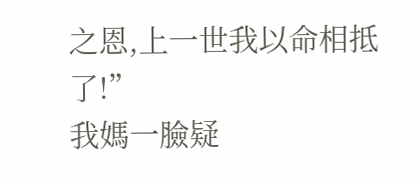之恩,上一世我以命相抵了!”
我媽一臉疑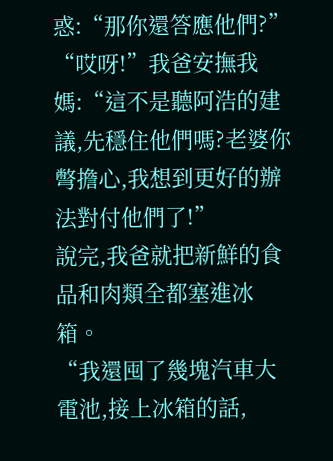惑:“那你還答應他們?”
“哎呀!”我爸安撫我媽:“這不是聽阿浩的建議,先穩住他們嗎?老婆你彆擔心,我想到更好的辦法對付他們了!”
說完,我爸就把新鮮的食品和肉類全都塞進冰箱。
“我還囤了幾塊汽車大電池,接上冰箱的話,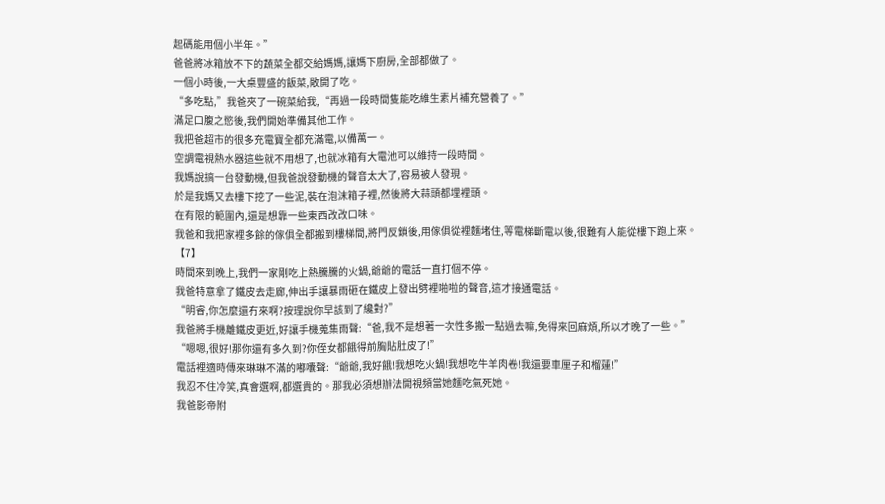起碼能用個小半年。”
爸爸將冰箱放不下的蔬菜全都交給媽媽,讓媽下廚房,全部都做了。
一個小時後,一大桌豐盛的飯菜,敞開了吃。
“多吃點,”我爸夾了一碗菜給我,“再過一段時間隻能吃維生素片補充營養了。”
滿足口腹之慾後,我們開始準備其他工作。
我把爸超市的很多充電寶全都充滿電,以備萬一。
空調電視熱水器這些就不用想了,也就冰箱有大電池可以維持一段時間。
我媽說搞一台發動機,但我爸說發動機的聲音太大了,容易被人發現。
於是我媽又去樓下挖了一些泥,裝在泡沫箱子裡,然後將大蒜頭都埋裡頭。
在有限的範圍內,還是想靠一些東西改改口味。
我爸和我把家裡多餘的傢俱全都搬到樓梯間,將門反鎖後,用傢俱從裡麵堵住,等電梯斷電以後,很難有人能從樓下跑上來。
【7】
時間來到晚上,我們一家剛吃上熱騰騰的火鍋,爺爺的電話一直打個不停。
我爸特意拿了鐵皮去走廊,伸出手讓暴雨砸在鐵皮上發出劈裡啪啦的聲音,這才接通電話。
“明睿,你怎麼還冇來啊?按理說你早該到了纔對?”
我爸將手機離鐵皮更近,好讓手機蒐集雨聲:“爸,我不是想著一次性多搬一點過去嘛,免得來回麻煩,所以才晚了一些。”
“嗯嗯,很好!那你還有多久到?你侄女都餓得前胸貼肚皮了!”
電話裡適時傳來琳琳不滿的嘟囔聲:“爺爺,我好餓!我想吃火鍋!我想吃牛羊肉卷!我還要車厘子和榴蓮!”
我忍不住冷笑,真會選啊,都選貴的。那我必須想辦法開視頻當她麵吃氣死她。
我爸影帝附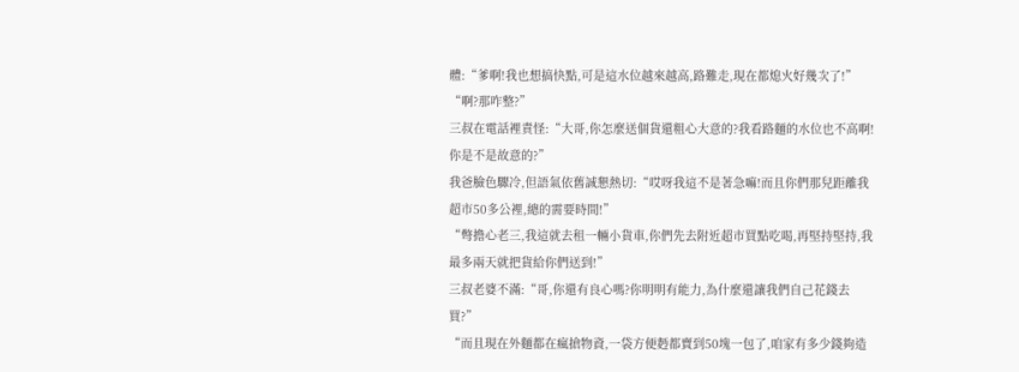體:“爹啊!我也想搞快點,可是這水位越來越高,路難走,現在都熄火好幾次了!”
“啊?那咋整?”
三叔在電話裡責怪:“大哥,你怎麼送個貨還粗心大意的?我看路麵的水位也不高啊!你是不是故意的?”
我爸臉色驟冷,但語氣依舊誠懇熱切:“哎呀我這不是著急嘛!而且你們那兒距離我超市50多公裡,總的需要時間!”
“彆擔心老三,我這就去租一輛小貨車,你們先去附近超市買點吃喝,再堅持堅持,我最多兩天就把貨給你們送到!”
三叔老婆不滿:“哥,你還有良心嗎?你明明有能力,為什麼還讓我們自己花錢去買?”
“而且現在外麵都在瘋搶物資,一袋方便麪都賣到50塊一包了,咱家有多少錢夠造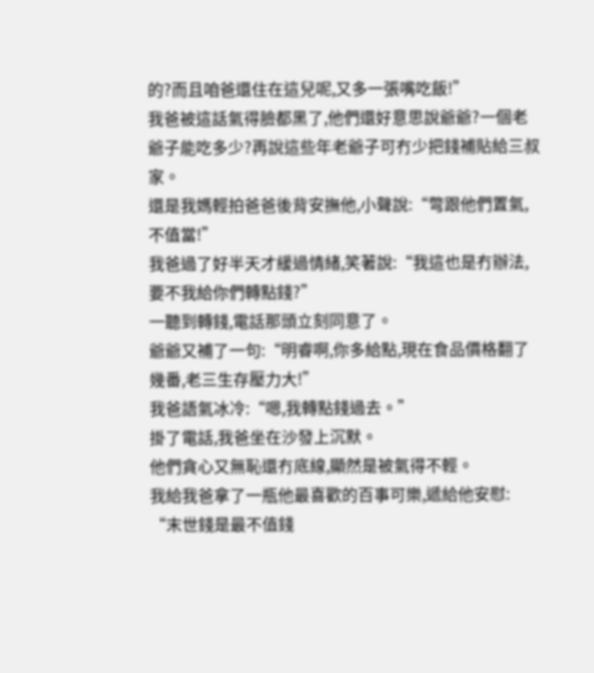的?而且咱爸還住在這兒呢,又多一張嘴吃飯!”
我爸被這話氣得臉都黑了,他們還好意思說爺爺?一個老爺子能吃多少?再說這些年老爺子可冇少把錢補貼給三叔家。
還是我媽輕拍爸爸後背安撫他,小聲說:“彆跟他們置氣,不值當!”
我爸過了好半天才緩過情緒,笑著說:“我這也是冇辦法,要不我給你們轉點錢?”
一聽到轉錢,電話那頭立刻同意了。
爺爺又補了一句:“明睿啊,你多給點,現在食品價格翻了幾番,老三生存壓力大!”
我爸語氣冰冷:“嗯,我轉點錢過去。”
掛了電話,我爸坐在沙發上沉默。
他們貪心又無恥還冇底線,顯然是被氣得不輕。
我給我爸拿了一瓶他最喜歡的百事可樂,遞給他安慰:
“末世錢是最不值錢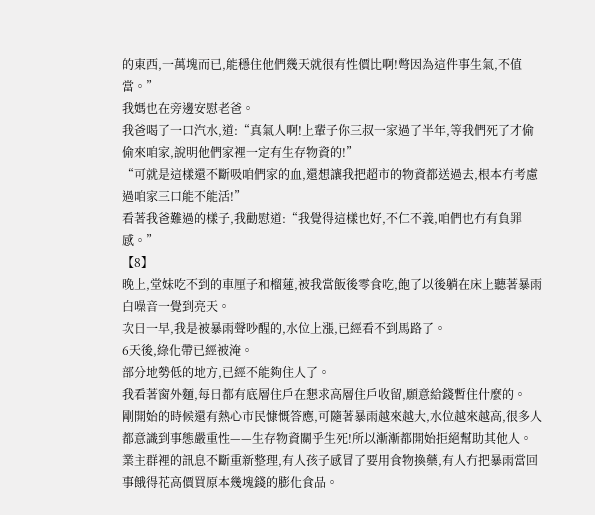的東西,一萬塊而已,能穩住他們幾天就很有性價比啊!彆因為這件事生氣,不值當。”
我媽也在旁邊安慰老爸。
我爸喝了一口汽水,道:“真氣人啊!上輩子你三叔一家過了半年,等我們死了才偷偷來咱家,說明他們家裡一定有生存物資的!”
“可就是這樣還不斷吸咱們家的血,還想讓我把超市的物資都送過去,根本冇考慮過咱家三口能不能活!”
看著我爸難過的樣子,我勸慰道:“我覺得這樣也好,不仁不義,咱們也冇有負罪感。”
【8】
晚上,堂妹吃不到的車厘子和榴蓮,被我當飯後零食吃,飽了以後躺在床上聽著暴雨白噪音一覺到亮天。
次日一早,我是被暴雨聲吵醒的,水位上漲,已經看不到馬路了。
6天後,綠化帶已經被淹。
部分地勢低的地方,已經不能夠住人了。
我看著窗外麵,每日都有底層住戶在懇求高層住戶收留,願意給錢暫住什麼的。
剛開始的時候還有熱心市民慷慨答應,可隨著暴雨越來越大,水位越來越高,很多人都意識到事態嚴重性——生存物資關乎生死!所以漸漸都開始拒絕幫助其他人。
業主群裡的訊息不斷重新整理,有人孩子感冒了要用食物換藥,有人冇把暴雨當回事餓得花高價買原本幾塊錢的膨化食品。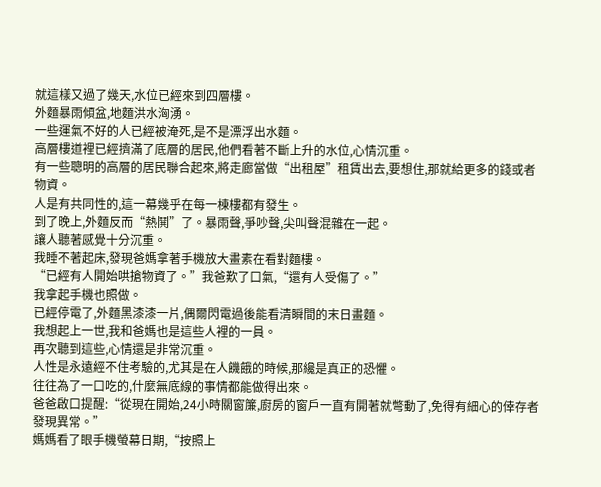就這樣又過了幾天,水位已經來到四層樓。
外麵暴雨傾盆,地麵洪水洶湧。
一些運氣不好的人已經被淹死,是不是漂浮出水麵。
高層樓道裡已經擠滿了底層的居民,他們看著不斷上升的水位,心情沉重。
有一些聰明的高層的居民聯合起來,將走廊當做“出租屋”租賃出去,要想住,那就給更多的錢或者物資。
人是有共同性的,這一幕幾乎在每一棟樓都有發生。
到了晚上,外麵反而“熱鬨”了。暴雨聲,爭吵聲,尖叫聲混雜在一起。
讓人聽著感覺十分沉重。
我睡不著起床,發現爸媽拿著手機放大畫素在看對麵樓。
“已經有人開始哄搶物資了。”我爸歎了口氣,“還有人受傷了。”
我拿起手機也照做。
已經停電了,外麵黑漆漆一片,偶爾閃電過後能看清瞬間的末日畫麵。
我想起上一世,我和爸媽也是這些人裡的一員。
再次聽到這些,心情還是非常沉重。
人性是永遠經不住考驗的,尤其是在人饑餓的時候,那纔是真正的恐懼。
往往為了一口吃的,什麼無底線的事情都能做得出來。
爸爸啟口提醒:“從現在開始,24小時關窗簾,廚房的窗戶一直有開著就彆動了,免得有細心的倖存者發現異常。”
媽媽看了眼手機螢幕日期,“按照上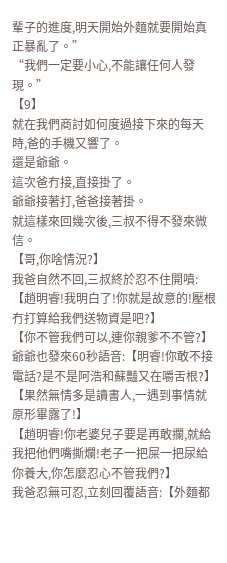輩子的進度,明天開始外麵就要開始真正暴亂了。”
“我們一定要小心,不能讓任何人發現。”
【9】
就在我們商討如何度過接下來的每天時,爸的手機又響了。
還是爺爺。
這次爸冇接,直接掛了。
爺爺接著打,爸爸接著掛。
就這樣來回幾次後,三叔不得不發來微信。
【哥,你啥情況?】
我爸自然不回,三叔終於忍不住開噴:
【趙明睿!我明白了!你就是故意的!壓根冇打算給我們送物資是吧?】
【你不管我們可以,連你親爹不不管?】
爺爺也發來60秒語音:【明睿!你敢不接電話?是不是阿浩和蘇豔又在嚼舌根?】
【果然無情多是讀書人,一遇到事情就原形畢露了!】
【趙明睿!你老婆兒子要是再敢攔,就給我把他們嘴撕爛!老子一把屎一把尿給你養大,你怎麼忍心不管我們?】
我爸忍無可忍,立刻回覆語音:【外麵都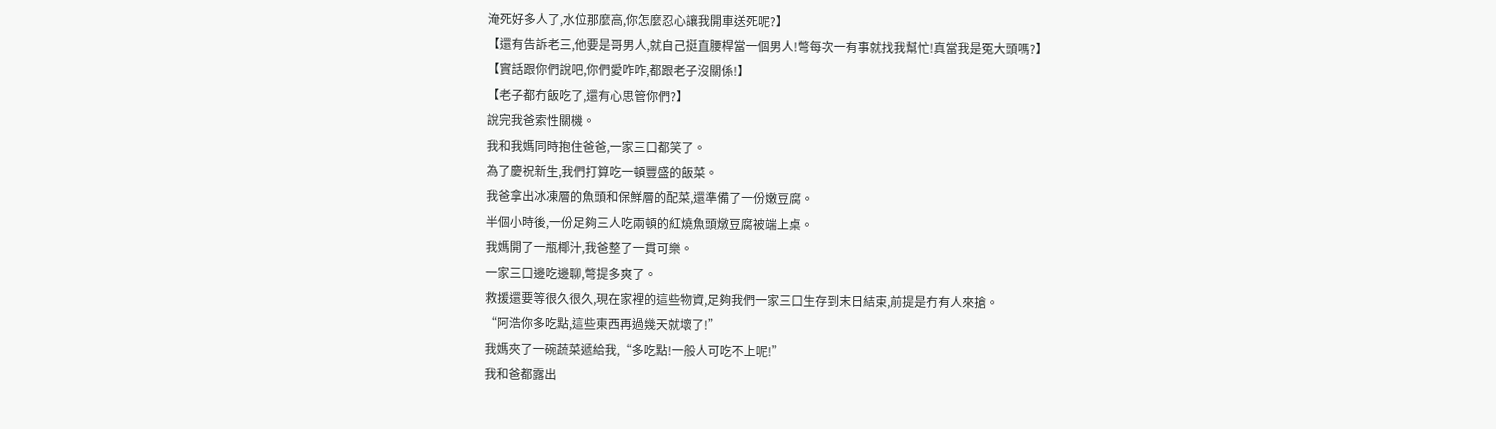淹死好多人了,水位那麼高,你怎麼忍心讓我開車送死呢?】
【還有告訴老三,他要是哥男人,就自己挺直腰桿當一個男人!彆每次一有事就找我幫忙!真當我是冤大頭嗎?】
【實話跟你們說吧,你們愛咋咋,都跟老子沒關係!】
【老子都冇飯吃了,還有心思管你們?】
說完我爸索性關機。
我和我媽同時抱住爸爸,一家三口都笑了。
為了慶祝新生,我們打算吃一頓豐盛的飯菜。
我爸拿出冰凍層的魚頭和保鮮層的配菜,還準備了一份嫩豆腐。
半個小時後,一份足夠三人吃兩頓的紅燒魚頭燉豆腐被端上桌。
我媽開了一瓶椰汁,我爸整了一貫可樂。
一家三口邊吃邊聊,彆提多爽了。
救援還要等很久很久,現在家裡的這些物資,足夠我們一家三口生存到末日結束,前提是冇有人來搶。
“阿浩你多吃點,這些東西再過幾天就壞了!”
我媽夾了一碗蔬菜遞給我,“多吃點!一般人可吃不上呢!”
我和爸都露出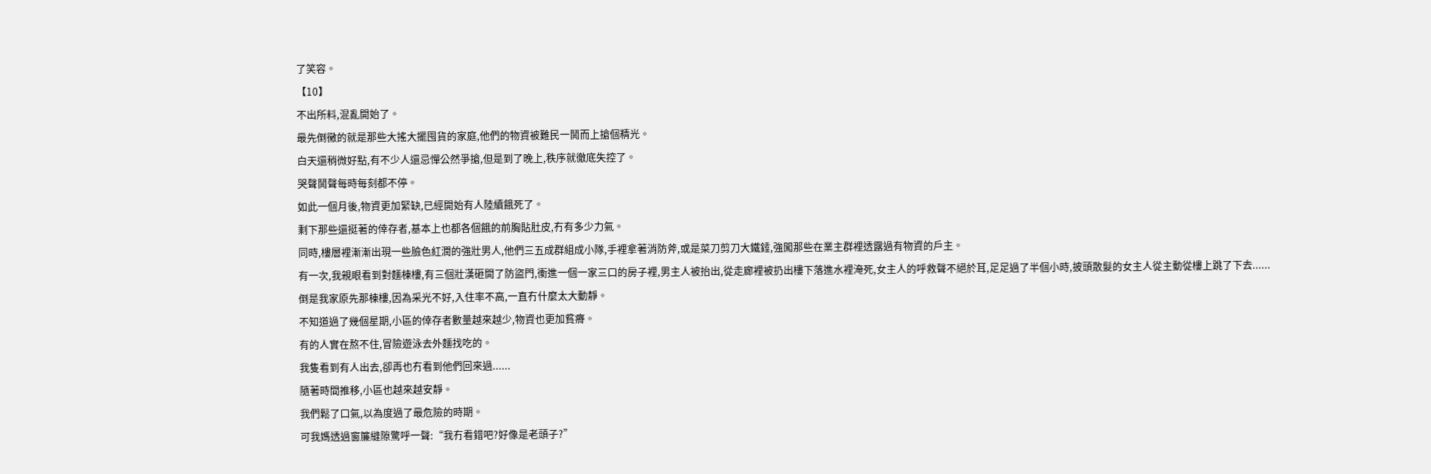了笑容。
【10】
不出所料,混亂開始了。
最先倒黴的就是那些大搖大擺囤貨的家庭,他們的物資被難民一鬨而上搶個精光。
白天還稍微好點,有不少人還忌憚公然爭搶,但是到了晚上,秩序就徹底失控了。
哭聲鬨聲每時每刻都不停。
如此一個月後,物資更加緊缺,已經開始有人陸續餓死了。
剩下那些還挺著的倖存者,基本上也都各個餓的前胸貼肚皮,冇有多少力氣。
同時,樓層裡漸漸出現一些臉色紅潤的強壯男人,他們三五成群組成小隊,手裡拿著消防斧,或是菜刀剪刀大鐵錘,強闖那些在業主群裡透露過有物資的戶主。
有一次,我親眼看到對麵棟樓,有三個壯漢砸開了防盜門,衝進一個一家三口的房子裡,男主人被抬出,從走廊裡被扔出樓下落進水裡淹死,女主人的呼救聲不絕於耳,足足過了半個小時,披頭散髮的女主人從主動從樓上跳了下去......
倒是我家原先那棟樓,因為采光不好,入住率不高,一直冇什麼太大動靜。
不知道過了幾個星期,小區的倖存者數量越來越少,物資也更加貧瘠。
有的人實在熬不住,冒險遊泳去外麵找吃的。
我隻看到有人出去,卻再也冇看到他們回來過......
隨著時間推移,小區也越來越安靜。
我們鬆了口氣,以為度過了最危險的時期。
可我媽透過窗簾縫隙驚呼一聲:“我冇看錯吧?好像是老頭子?”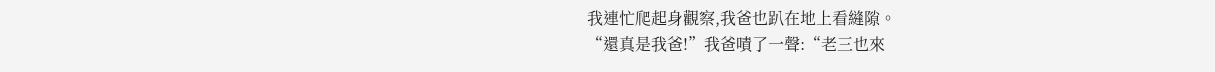我連忙爬起身觀察,我爸也趴在地上看縫隙。
“還真是我爸!”我爸嘖了一聲:“老三也來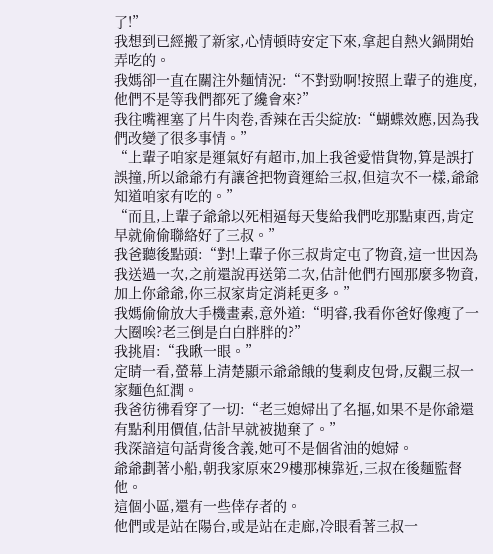了!”
我想到已經搬了新家,心情頓時安定下來,拿起自熱火鍋開始弄吃的。
我媽卻一直在關注外麵情況:“不對勁啊!按照上輩子的進度,他們不是等我們都死了纔會來?”
我往嘴裡塞了片牛肉卷,香辣在舌尖綻放:“蝴蝶效應,因為我們改變了很多事情。”
“上輩子咱家是運氣好有超市,加上我爸愛惜貨物,算是誤打誤撞,所以爺爺冇有讓爸把物資運給三叔,但這次不一樣,爺爺知道咱家有吃的。”
“而且,上輩子爺爺以死相逼每天隻給我們吃那點東西,肯定早就偷偷聯絡好了三叔。”
我爸聽後點頭:“對!上輩子你三叔肯定屯了物資,這一世因為我送過一次,之前還說再送第二次,估計他們冇囤那麼多物資,加上你爺爺,你三叔家肯定消耗更多。”
我媽偷偷放大手機畫素,意外道:“明睿,我看你爸好像瘦了一大圈唉?老三倒是白白胖胖的?”
我挑眉:“我瞅一眼。”
定睛一看,螢幕上清楚顯示爺爺餓的隻剩皮包骨,反觀三叔一家麵色紅潤。
我爸彷彿看穿了一切:“老三媳婦出了名摳,如果不是你爺還有點利用價值,估計早就被拋棄了。”
我深諳這句話背後含義,她可不是個省油的媳婦。
爺爺劃著小船,朝我家原來29樓那棟靠近,三叔在後麵監督他。
這個小區,還有一些倖存者的。
他們或是站在陽台,或是站在走廊,冷眼看著三叔一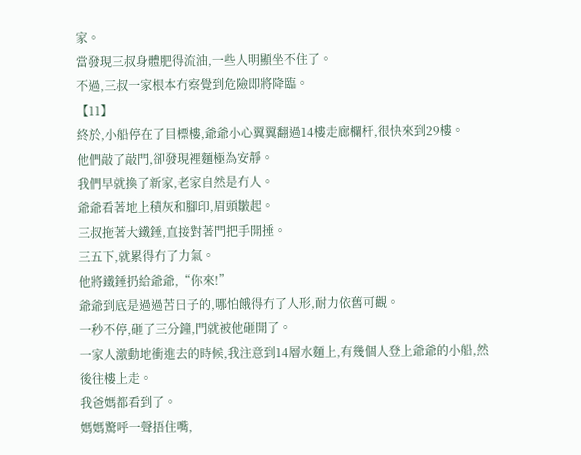家。
當發現三叔身體肥得流油,一些人明顯坐不住了。
不過,三叔一家根本冇察覺到危險即將降臨。
【11】
終於,小船停在了目標樓,爺爺小心翼翼翻過14樓走廊欄杆,很快來到29樓。
他們敲了敲門,卻發現裡麵極為安靜。
我們早就換了新家,老家自然是冇人。
爺爺看著地上積灰和腳印,眉頭皺起。
三叔拖著大鐵錘,直接對著門把手開捶。
三五下,就累得冇了力氣。
他將鐵錘扔給爺爺,“你來!”
爺爺到底是過過苦日子的,哪怕餓得冇了人形,耐力依舊可觀。
一秒不停,砸了三分鐘,門就被他砸開了。
一家人激動地衝進去的時候,我注意到14層水麵上,有幾個人登上爺爺的小船,然後往樓上走。
我爸媽都看到了。
媽媽驚呼一聲捂住嘴,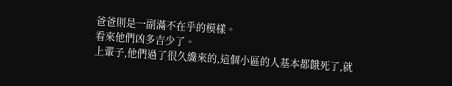爸爸則是一副滿不在乎的模樣。
看來他們凶多吉少了。
上輩子,他們過了很久纔來的,這個小區的人基本都餓死了,就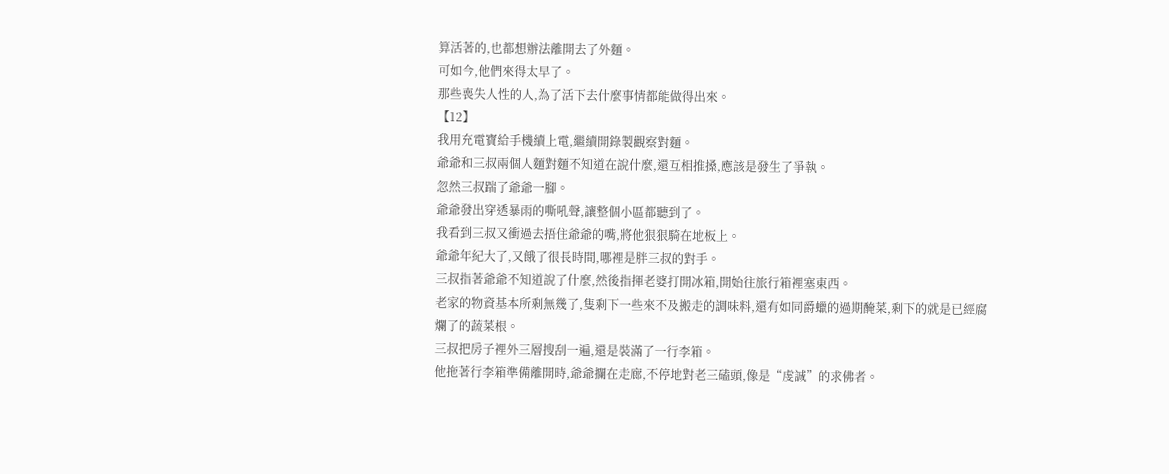算活著的,也都想辦法離開去了外麵。
可如今,他們來得太早了。
那些喪失人性的人,為了活下去什麼事情都能做得出來。
【12】
我用充電寶給手機續上電,繼續開錄製觀察對麵。
爺爺和三叔兩個人麵對麵不知道在說什麼,還互相推搡,應該是發生了爭執。
忽然三叔踹了爺爺一腳。
爺爺發出穿透暴雨的嘶吼聲,讓整個小區都聽到了。
我看到三叔又衝過去捂住爺爺的嘴,將他狠狠騎在地板上。
爺爺年紀大了,又餓了很長時間,哪裡是胖三叔的對手。
三叔指著爺爺不知道說了什麼,然後指揮老婆打開冰箱,開始往旅行箱裡塞東西。
老家的物資基本所剩無幾了,隻剩下一些來不及搬走的調味料,還有如同爵蠟的過期醃菜,剩下的就是已經腐爛了的蔬菜根。
三叔把房子裡外三層搜刮一遍,還是裝滿了一行李箱。
他拖著行李箱準備離開時,爺爺攔在走廊,不停地對老三磕頭,像是“虔誠”的求佛者。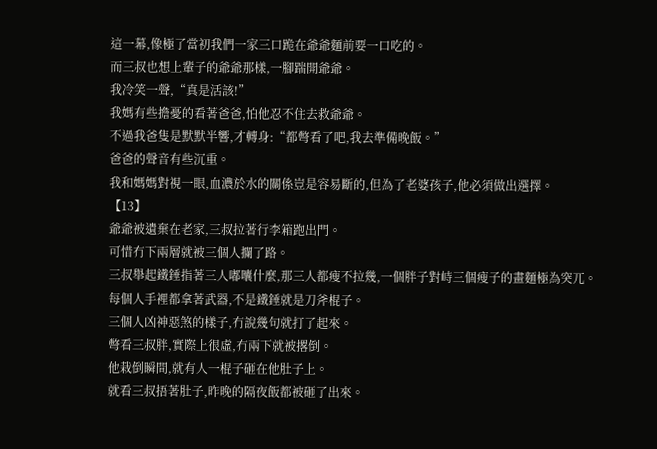這一幕,像極了當初我們一家三口跪在爺爺麵前要一口吃的。
而三叔也想上輩子的爺爺那樣,一腳踹開爺爺。
我冷笑一聲,“真是活該!”
我媽有些擔憂的看著爸爸,怕他忍不住去救爺爺。
不過我爸隻是默默半響,才轉身:“都彆看了吧,我去準備晚飯。”
爸爸的聲音有些沉重。
我和媽媽對視一眼,血濃於水的關係豈是容易斷的,但為了老婆孩子,他必須做出選擇。
【13】
爺爺被遺棄在老家,三叔拉著行李箱跑出門。
可惜冇下兩層就被三個人攔了路。
三叔舉起鐵錘指著三人嘟囔什麼,那三人都瘦不拉幾,一個胖子對峙三個瘦子的畫麵極為突兀。
每個人手裡都拿著武器,不是鐵錘就是刀斧棍子。
三個人凶神惡煞的樣子,冇說幾句就打了起來。
彆看三叔胖,實際上很虛,冇兩下就被撂倒。
他栽倒瞬間,就有人一棍子砸在他肚子上。
就看三叔捂著肚子,昨晚的隔夜飯都被砸了出來。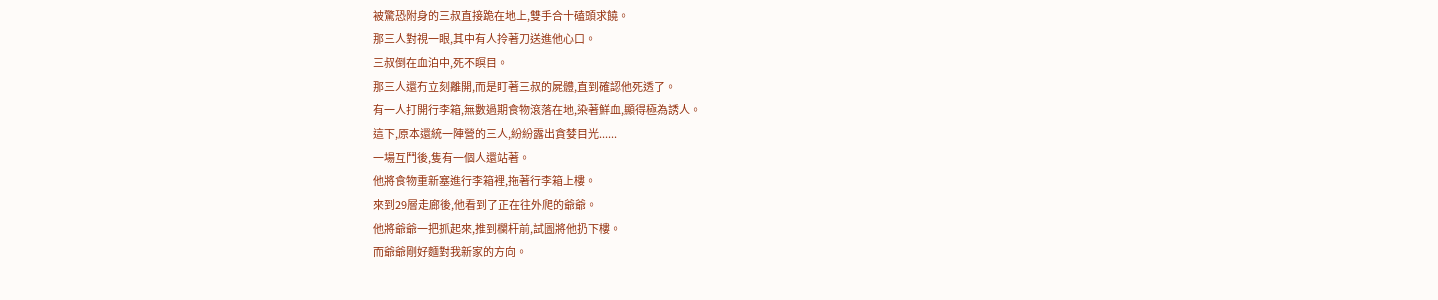被驚恐附身的三叔直接跪在地上,雙手合十磕頭求饒。
那三人對視一眼,其中有人拎著刀送進他心口。
三叔倒在血泊中,死不瞑目。
那三人還冇立刻離開,而是盯著三叔的屍體,直到確認他死透了。
有一人打開行李箱,無數過期食物滾落在地,染著鮮血,顯得極為誘人。
這下,原本還統一陣營的三人,紛紛露出貪婪目光......
一場互鬥後,隻有一個人還站著。
他將食物重新塞進行李箱裡,拖著行李箱上樓。
來到29層走廊後,他看到了正在往外爬的爺爺。
他將爺爺一把抓起來,推到欄杆前,試圖將他扔下樓。
而爺爺剛好麵對我新家的方向。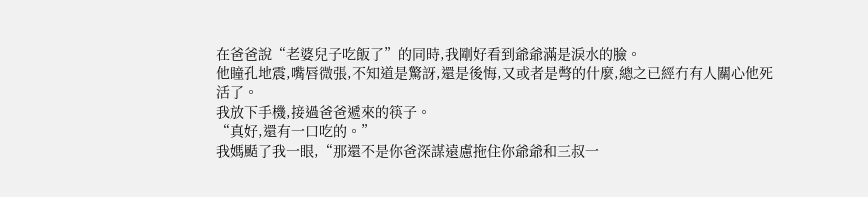在爸爸說“老婆兒子吃飯了”的同時,我剛好看到爺爺滿是淚水的臉。
他瞳孔地震,嘴唇微張,不知道是驚訝,還是後悔,又或者是彆的什麼,總之已經冇有人關心他死活了。
我放下手機,接過爸爸遞來的筷子。
“真好,還有一口吃的。”
我媽颳了我一眼,“那還不是你爸深謀遠慮拖住你爺爺和三叔一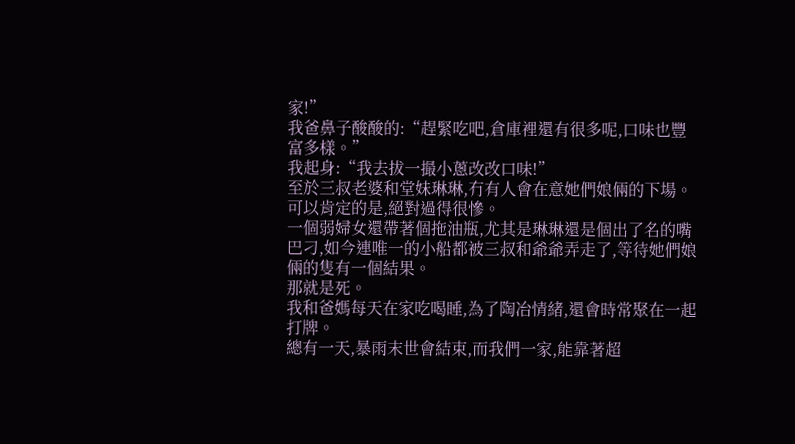家!”
我爸鼻子酸酸的:“趕緊吃吧,倉庫裡還有很多呢,口味也豐富多樣。”
我起身:“我去拔一撮小蔥改改口味!”
至於三叔老婆和堂妹琳琳,冇有人會在意她們娘倆的下場。
可以肯定的是,絕對過得很慘。
一個弱婦女還帶著個拖油瓶,尤其是琳琳還是個出了名的嘴巴刁,如今連唯一的小船都被三叔和爺爺弄走了,等待她們娘倆的隻有一個結果。
那就是死。
我和爸媽每天在家吃喝睡,為了陶冶情緒,還會時常聚在一起打牌。
總有一天,暴雨末世會結束,而我們一家,能靠著超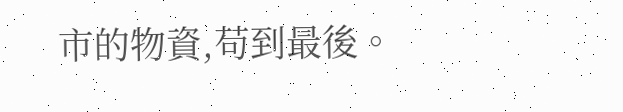市的物資,苟到最後。